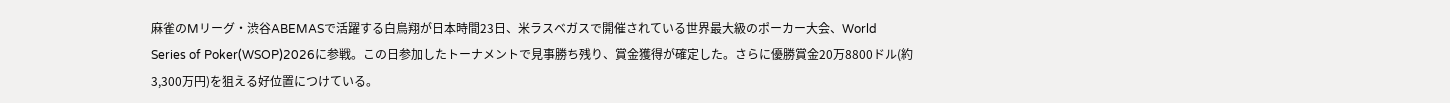麻雀のMリーグ・渋谷ABEMASで活躍する白鳥翔が日本時間23日、米ラスベガスで開催されている世界最大級のポーカー大会、World Series of Poker(WSOP)2026に参戦。この日参加したトーナメントで見事勝ち残り、賞金獲得が確定した。さらに優勝賞金20万8800ドル(約3,300万円)を狙える好位置につけている。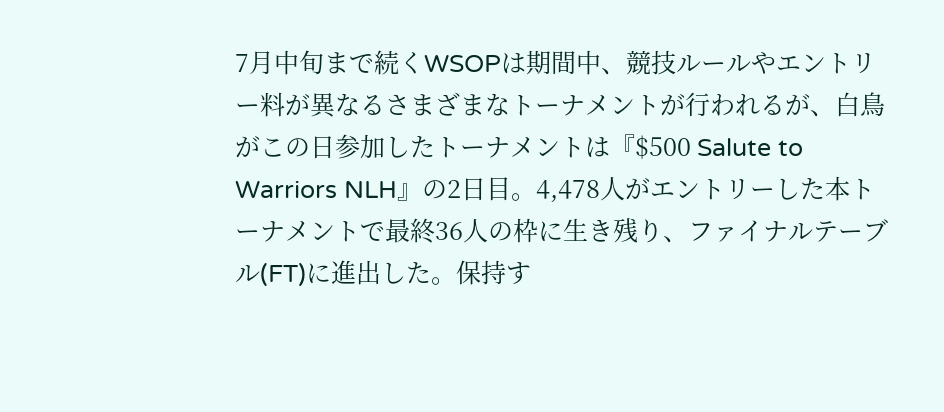7月中旬まで続くWSOPは期間中、競技ルールやエントリー料が異なるさまざまなトーナメントが行われるが、白鳥がこの日参加したトーナメントは『$500 Salute to Warriors NLH』の2日目。4,478人がエントリーした本トーナメントで最終36人の枠に生き残り、ファイナルテーブル(FT)に進出した。保持す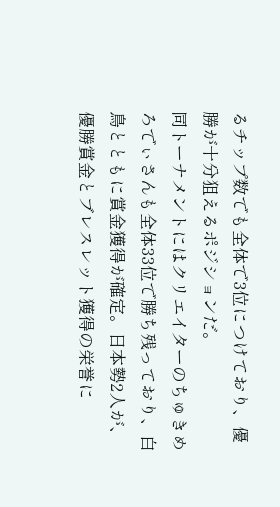るチップ数でも全体で3位につけており、優勝が十分狙えるポジションだ。
同トーナメントにはクリエイターのちゅきめろでぃさんも全体33位で勝ち残っており、白鳥とともに賞金獲得が確定。日本勢2人が、優勝賞金とブレスレット獲得の栄誉に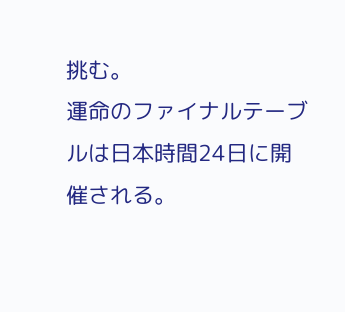挑む。
運命のファイナルテーブルは日本時間24日に開催される。